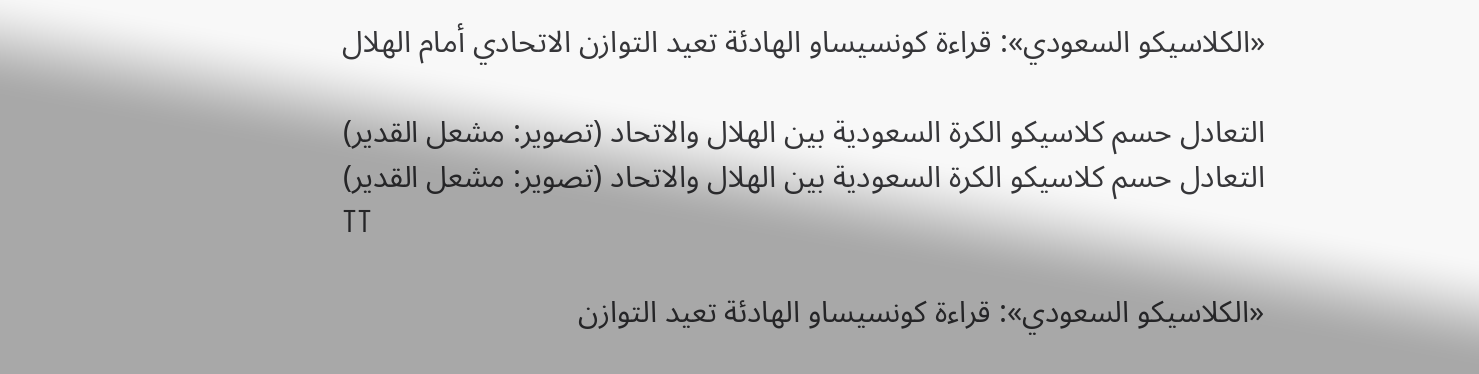«الكلاسيكو السعودي»: قراءة كونسيساو الهادئة تعيد التوازن الاتحادي أمام الهلال

التعادل حسم كلاسيكو الكرة السعودية بين الهلال والاتحاد (تصوير: مشعل القدير)
التعادل حسم كلاسيكو الكرة السعودية بين الهلال والاتحاد (تصوير: مشعل القدير)
TT

«الكلاسيكو السعودي»: قراءة كونسيساو الهادئة تعيد التوازن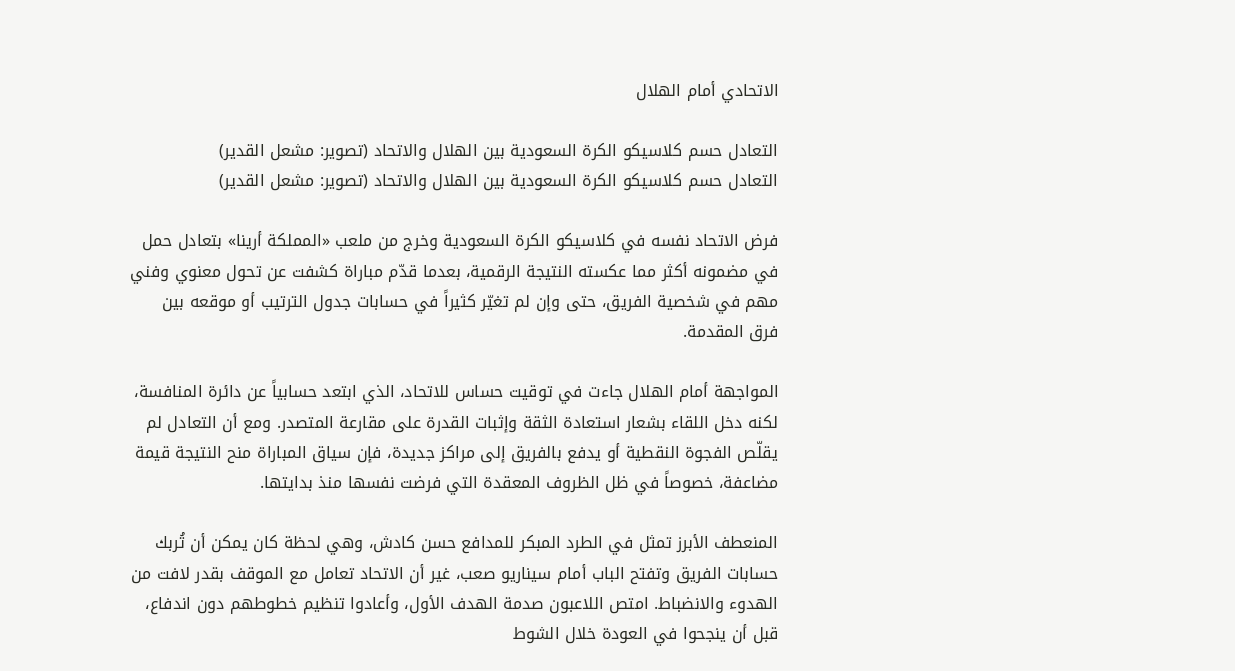الاتحادي أمام الهلال

التعادل حسم كلاسيكو الكرة السعودية بين الهلال والاتحاد (تصوير: مشعل القدير)
التعادل حسم كلاسيكو الكرة السعودية بين الهلال والاتحاد (تصوير: مشعل القدير)

فرض الاتحاد نفسه في كلاسيكو الكرة السعودية وخرج من ملعب «المملكة أرينا» بتعادل حمل في مضمونه أكثر مما عكسته النتيجة الرقمية، بعدما قدّم مباراة كشفت عن تحول معنوي وفني مهم في شخصية الفريق، حتى وإن لم تغيّر كثيراً في حسابات جدول الترتيب أو موقعه بين فرق المقدمة.

المواجهة أمام الهلال جاءت في توقيت حساس للاتحاد، الذي ابتعد حسابياً عن دائرة المنافسة، لكنه دخل اللقاء بشعار استعادة الثقة وإثبات القدرة على مقارعة المتصدر. ومع أن التعادل لم يقلّص الفجوة النقطية أو يدفع بالفريق إلى مراكز جديدة، فإن سياق المباراة منح النتيجة قيمة مضاعفة، خصوصاً في ظل الظروف المعقدة التي فرضت نفسها منذ بدايتها.

المنعطف الأبرز تمثل في الطرد المبكر للمدافع حسن كادش، وهي لحظة كان يمكن أن تُربك حسابات الفريق وتفتح الباب أمام سيناريو صعب، غير أن الاتحاد تعامل مع الموقف بقدر لافت من الهدوء والانضباط. امتص اللاعبون صدمة الهدف الأول، وأعادوا تنظيم خطوطهم دون اندفاع، قبل أن ينجحوا في العودة خلال الشوط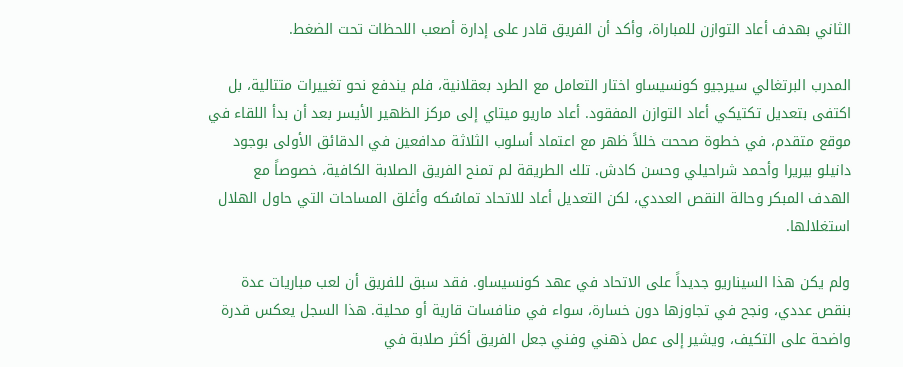الثاني بهدف أعاد التوازن للمباراة، وأكد أن الفريق قادر على إدارة أصعب اللحظات تحت الضغط.

المدرب البرتغالي سيرجيو كونسيساو اختار التعامل مع الطرد بعقلانية، فلم يندفع نحو تغييرات متتالية، بل اكتفى بتعديل تكتيكي أعاد التوازن المفقود. أعاد ماريو ميتاي إلى مركز الظهير الأيسر بعد أن بدأ اللقاء في موقع متقدم، في خطوة صححت خللاً ظهر مع اعتماد أسلوب الثلاثة مدافعين في الدقائق الأولى بوجود دانيلو بيريرا وأحمد شراحيلي وحسن كادش. تلك الطريقة لم تمنح الفريق الصلابة الكافية، خصوصاً مع الهدف المبكر وحالة النقص العددي، لكن التعديل أعاد للاتحاد تماسُكه وأغلق المساحات التي حاول الهلال استغلالها.

ولم يكن هذا السيناريو جديداً على الاتحاد في عهد كونسيساو. فقد سبق للفريق أن لعب مباريات عدة بنقص عددي، ونجح في تجاوزها دون خسارة، سواء في منافسات قارية أو محلية. هذا السجل يعكس قدرة واضحة على التكيف، ويشير إلى عمل ذهني وفني جعل الفريق أكثر صلابة في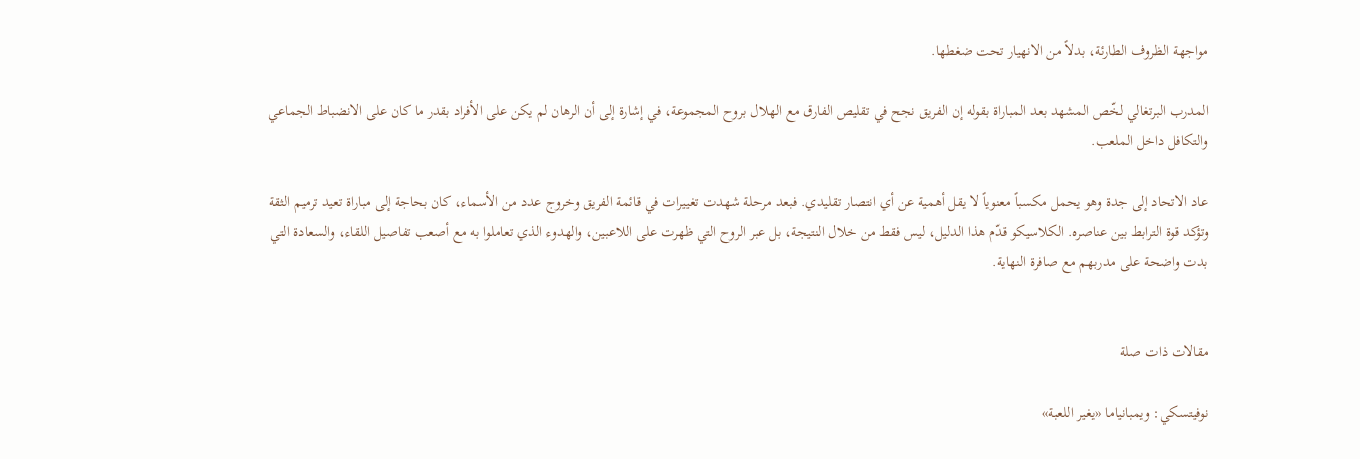مواجهة الظروف الطارئة، بدلاً من الانهيار تحت ضغطها.

المدرب البرتغالي لخّص المشهد بعد المباراة بقوله إن الفريق نجح في تقليص الفارق مع الهلال بروح المجموعة، في إشارة إلى أن الرهان لم يكن على الأفراد بقدر ما كان على الانضباط الجماعي والتكافل داخل الملعب.

عاد الاتحاد إلى جدة وهو يحمل مكسباً معنوياً لا يقل أهمية عن أي انتصار تقليدي. فبعد مرحلة شهدت تغييرات في قائمة الفريق وخروج عدد من الأسماء، كان بحاجة إلى مباراة تعيد ترميم الثقة وتؤكد قوة الترابط بين عناصره. الكلاسيكو قدّم هذا الدليل، ليس فقط من خلال النتيجة، بل عبر الروح التي ظهرت على اللاعبين، والهدوء الذي تعاملوا به مع أصعب تفاصيل اللقاء، والسعادة التي بدت واضحة على مدربهم مع صافرة النهاية.


مقالات ذات صلة

نوفيتسكي: ويمبانياما «يغير اللعبة»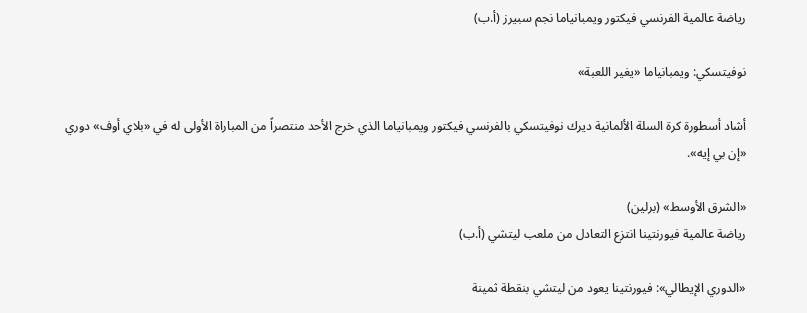رياضة عالمية الفرنسي فيكتور ويمبانياما نجم سبيرز (أ.ب)

نوفيتسكي: ويمبانياما «يغير اللعبة»

أشاد أسطورة كرة السلة الألمانية ديرك نوفيتسكي بالفرنسي فيكتور ويمبانياما الذي خرج الأحد منتصراً من المباراة الأولى له في «بلاي أوف» دوري «إن بي إيه».

«الشرق الأوسط» (برلين)
رياضة عالمية فيورنتينا انتزع التعادل من ملعب ليتشي (أ.ب)

«الدوري الإيطالي»: فيورنتينا يعود من ليتشي بنقطة ثمينة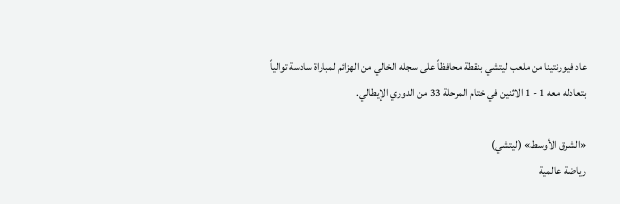عاد فيورنتينا من ملعب ليتشي بنقطة محافظاً على سجله الخالي من الهزائم لمباراة سادسة توالياً بتعادله معه 1 - 1 الاثنين في ختام المرحلة 33 من الدوري الإيطالي.

«الشرق الأوسط» (ليتشي)
رياضة عالمية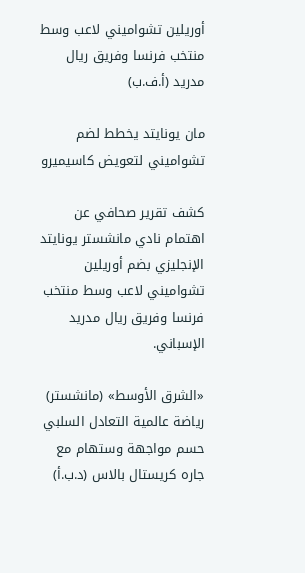أوريلين تشواميني لاعب وسط منتخب فرنسا وفريق ريال مدريد (أ.ف.ب)

مان يونايتد يخطط لضم تشواميني لتعويض كاسيميرو

كشف تقرير صحافي عن اهتمام نادي مانشستر يونايتد الإنجليزي بضم أوريلين تشواميني لاعب وسط منتخب فرنسا وفريق ريال مدريد الإسباني.

«الشرق الأوسط» (مانشستر)
رياضة عالمية التعادل السلبي حسم مواجهة وستهام مع جاره كريستال بالاس (د.ب.أ)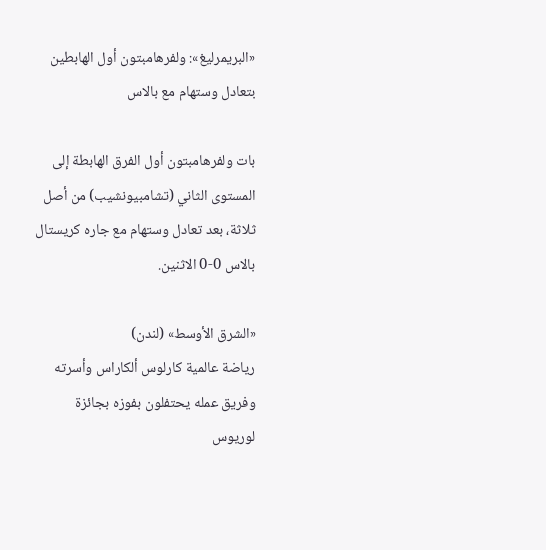«البريمرليغ»: ولفرهامبتون أول الهابطين بتعادل وستهام مع بالاس

بات ولفرهامبتون أول الفرق الهابطة إلى المستوى الثاني (تشامبيونشيب) من أصل ثلاثة، بعد تعادل وستهام مع جاره كريستال بالاس 0-0 الاثنين.

«الشرق الأوسط» (لندن)
رياضة عالمية كارلوس ألكاراس وأسرته وفريق عمله يحتفلون بفوزه بجائزة لوريوس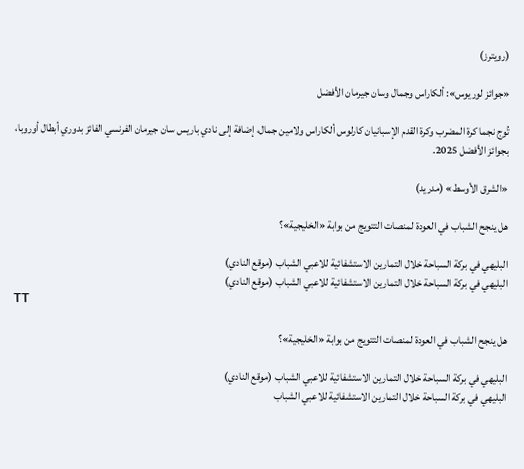(رويترز)

«جوائز لوريوس»: ألكاراس وجمال وسان جيرمان الأفضل

تُوج نجما كرة المضرب وكرة القدم الإسبانيان كارلوس ألكاراس ولامين جمال، إضافة إلى نادي باريس سان جيرمان الفرنسي الفائز بدوري أبطال أوروبا، بجوائز الأفضل 2025.

«الشرق الأوسط» (مدريد)

هل ينجح الشباب في العودة لمنصات التتويج من بوابة «الخليجية»؟

البليهي في بركة السباحة خلال التمارين الاستشفائية للاعبي الشباب (موقع النادي)
البليهي في بركة السباحة خلال التمارين الاستشفائية للاعبي الشباب (موقع النادي)
TT

هل ينجح الشباب في العودة لمنصات التتويج من بوابة «الخليجية»؟

البليهي في بركة السباحة خلال التمارين الاستشفائية للاعبي الشباب (موقع النادي)
البليهي في بركة السباحة خلال التمارين الاستشفائية للاعبي الشباب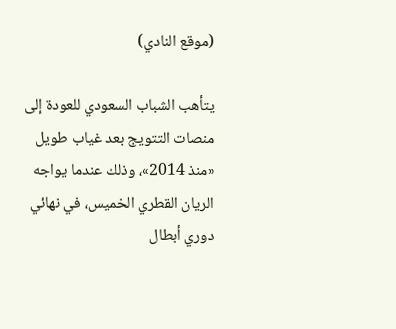(موقع النادي)

يتأهب الشباب السعودي للعودة إلى منصات التتويج بعد غياب طويل «منذ 2014»، وذلك عندما يواجه الريان القطري الخميس، في نهائي دوري أبطال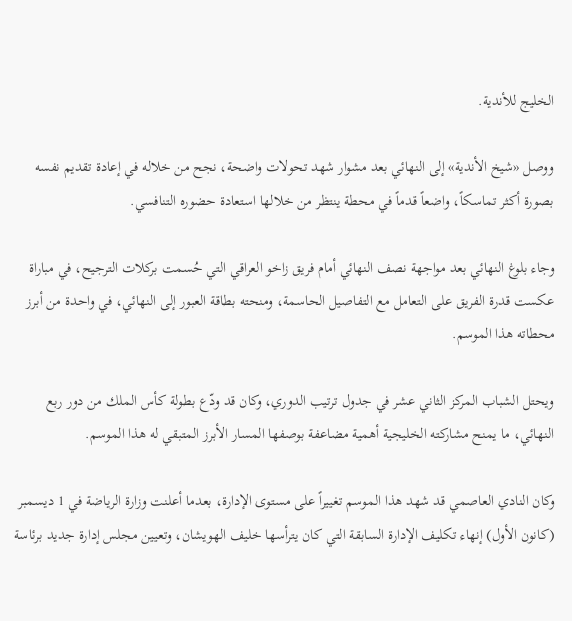الخليج للأندية.

ووصل «شيخ الأندية» إلى النهائي بعد مشوار شهد تحولات واضحة، نجح من خلاله في إعادة تقديم نفسه بصورة أكثر تماسكاً، واضعاً قدماً في محطة ينتظر من خلالها استعادة حضوره التنافسي.

وجاء بلوغ النهائي بعد مواجهة نصف النهائي أمام فريق زاخو العراقي التي حُسمت بركلات الترجيح، في مباراة عكست قدرة الفريق على التعامل مع التفاصيل الحاسمة، ومنحته بطاقة العبور إلى النهائي، في واحدة من أبرز محطاته هذا الموسم.

ويحتل الشباب المركز الثاني عشر في جدول ترتيب الدوري، وكان قد ودّع بطولة كأس الملك من دور ربع النهائي، ما يمنح مشاركته الخليجية أهمية مضاعفة بوصفها المسار الأبرز المتبقي له هذا الموسم.

وكان النادي العاصمي قد شهد هذا الموسم تغييراً على مستوى الإدارة، بعدما أعلنت وزارة الرياضة في 1 ديسمبر (كانون الأول) إنهاء تكليف الإدارة السابقة التي كان يترأسها خليف الهويشان، وتعيين مجلس إدارة جديد برئاسة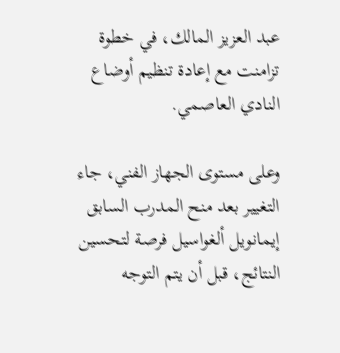عبد العزيز المالك، في خطوة تزامنت مع إعادة تنظيم أوضاع النادي العاصمي.

وعلى مستوى الجهاز الفني، جاء التغيير بعد منح المدرب السابق إيمانويل ألغواسيل فرصة لتحسين النتائج، قبل أن يتم التوجه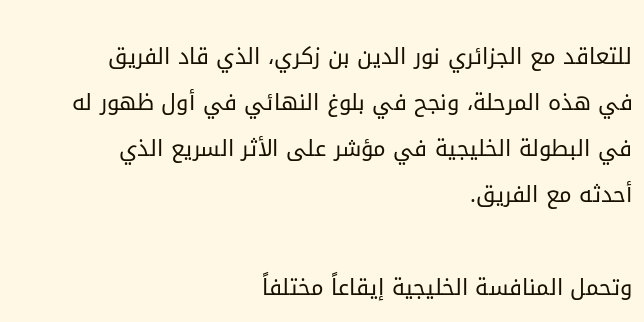للتعاقد مع الجزائري نور الدين بن زكري، الذي قاد الفريق في هذه المرحلة، ونجح في بلوغ النهائي في أول ظهور له في البطولة الخليجية في مؤشر على الأثر السريع الذي أحدثه مع الفريق.

وتحمل المنافسة الخليجية إيقاعاً مختلفاً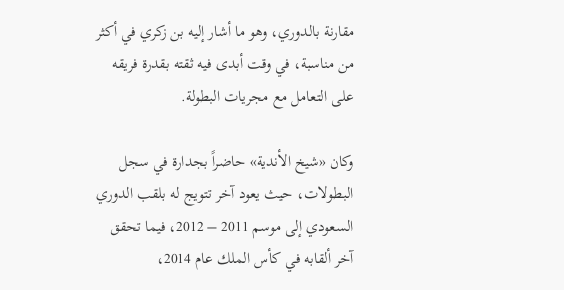مقارنة بالدوري، وهو ما أشار إليه بن زكري في أكثر من مناسبة، في وقت أبدى فيه ثقته بقدرة فريقه على التعامل مع مجريات البطولة.

وكان «شيخ الأندية» حاضراً بجدارة في سجل البطولات، حيث يعود آخر تتويج له بلقب الدوري السعودي إلى موسم 2011 – 2012، فيما تحقق آخر ألقابه في كأس الملك عام 2014،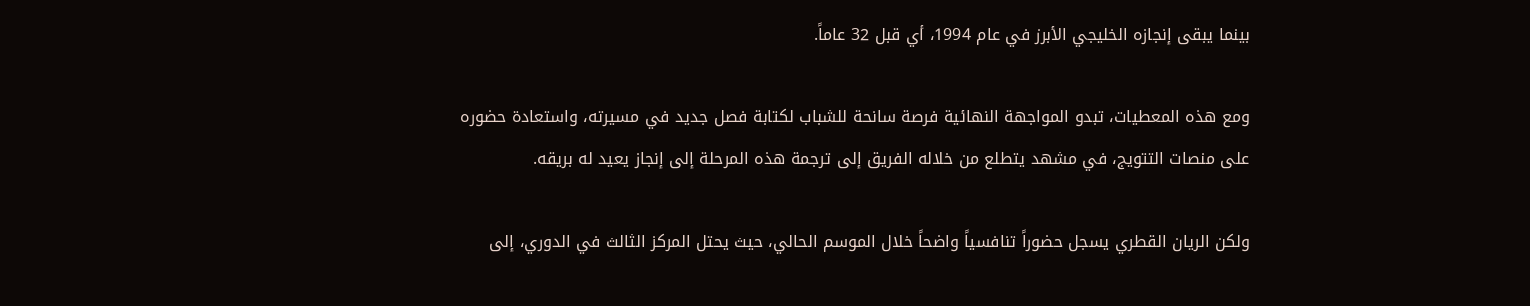بينما يبقى إنجازه الخليجي الأبرز في عام 1994، أي قبل 32 عاماً.

ومع هذه المعطيات، تبدو المواجهة النهائية فرصة سانحة للشباب لكتابة فصل جديد في مسيرته، واستعادة حضوره على منصات التتويج، في مشهد يتطلع من خلاله الفريق إلى ترجمة هذه المرحلة إلى إنجاز يعيد له بريقه.

ولكن الريان القطري يسجل حضوراً تنافسياً واضحاً خلال الموسم الحالي، حيث يحتل المركز الثالث في الدوري، إلى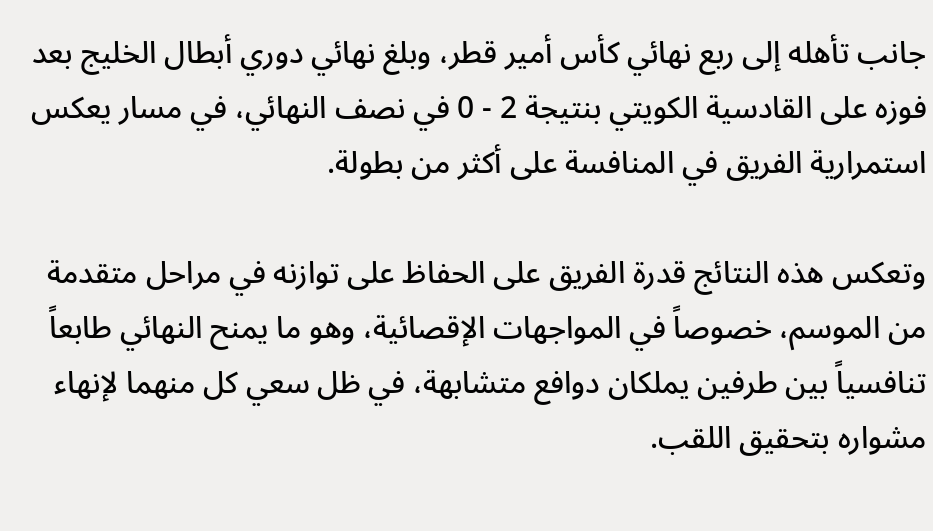جانب تأهله إلى ربع نهائي كأس أمير قطر، وبلغ نهائي دوري أبطال الخليج بعد فوزه على القادسية الكويتي بنتيجة 2 - 0 في نصف النهائي، في مسار يعكس استمرارية الفريق في المنافسة على أكثر من بطولة.

وتعكس هذه النتائج قدرة الفريق على الحفاظ على توازنه في مراحل متقدمة من الموسم، خصوصاً في المواجهات الإقصائية، وهو ما يمنح النهائي طابعاً تنافسياً بين طرفين يملكان دوافع متشابهة، في ظل سعي كل منهما لإنهاء مشواره بتحقيق اللقب.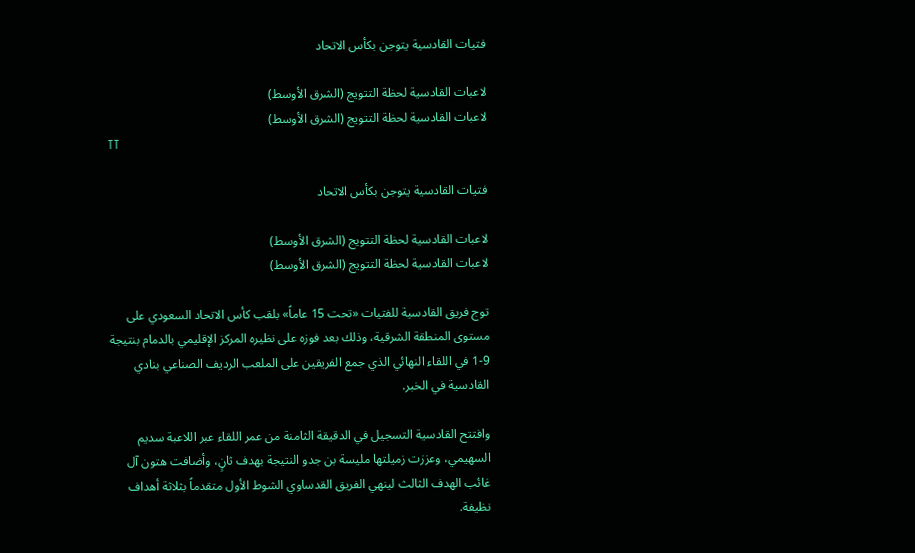فتيات القادسية يتوجن بكأس الاتحاد

لاعبات القادسية لحظة التتويج (الشرق الأوسط)
لاعبات القادسية لحظة التتويج (الشرق الأوسط)
TT

فتيات القادسية يتوجن بكأس الاتحاد

لاعبات القادسية لحظة التتويج (الشرق الأوسط)
لاعبات القادسية لحظة التتويج (الشرق الأوسط)

توج فريق القادسية للفتيات «تحت 15 عاماً» بلقب كأس الاتحاد السعودي على مستوى المنطقة الشرقية، وذلك بعد فوزه على نظيره المركز الإقليمي بالدمام بنتيجة 9-1 في اللقاء النهائي الذي جمع الفريقين على الملعب الرديف الصناعي بنادي القادسية في الخبر.

وافتتح القادسية التسجيل في الدقيقة الثامنة من عمر اللقاء عبر اللاعبة سديم السهيمي، وعززت زميلتها مليسة بن جدو النتيجة بهدف ثانٍ، وأضافت هتون آل غائب الهدف الثالث لينهي الفريق القدساوي الشوط الأول متقدماً بثلاثة أهداف نظيفة.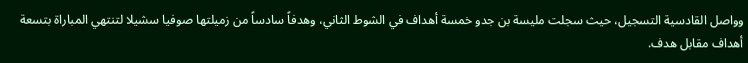وواصل القادسية التسجيل، حيث سجلت مليسة بن جدو خمسة أهداف في الشوط الثاني، وهدفاً سادساً من زميلتها صوفيا سشيلا لتنتهي المباراة بتسعة أهداف مقابل هدف.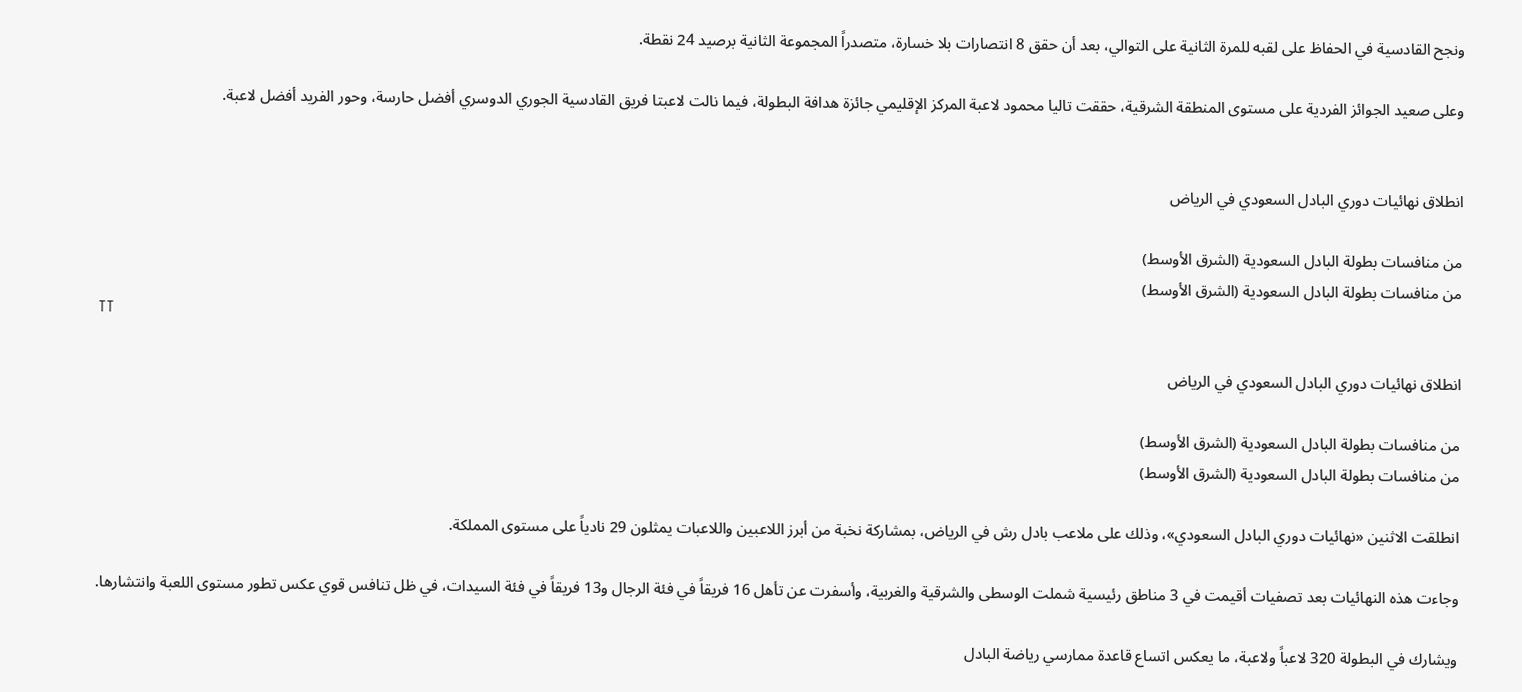ونجح القادسية في الحفاظ على لقبه للمرة الثانية على التوالي، بعد أن حقق 8 انتصارات بلا خسارة، متصدراً المجموعة الثانية برصيد 24 نقطة.

وعلى صعيد الجوائز الفردية على مستوى المنطقة الشرقية، حققت تاليا محمود لاعبة المركز الإقليمي جائزة هدافة البطولة، فيما نالت لاعبتا فريق القادسية الجوري الدوسري أفضل حارسة، وحور الفريد أفضل لاعبة.


انطلاق نهائيات دوري البادل السعودي في الرياض

من منافسات بطولة البادل السعودية (الشرق الأوسط)
من منافسات بطولة البادل السعودية (الشرق الأوسط)
TT

انطلاق نهائيات دوري البادل السعودي في الرياض

من منافسات بطولة البادل السعودية (الشرق الأوسط)
من منافسات بطولة البادل السعودية (الشرق الأوسط)

انطلقت الاثنين «نهائيات دوري البادل السعودي»، وذلك على ملاعب بادل رش في الرياض، بمشاركة نخبة من أبرز اللاعبين واللاعبات يمثلون 29 نادياً على مستوى المملكة.

وجاءت هذه النهائيات بعد تصفيات أقيمت في 3 مناطق رئيسية شملت الوسطى والشرقية والغربية، وأسفرت عن تأهل 16 فريقاً في فئة الرجال و13 فريقاً في فئة السيدات، في ظل تنافس قوي عكس تطور مستوى اللعبة وانتشارها.

ويشارك في البطولة 320 لاعباً ولاعبة، ما يعكس اتساع قاعدة ممارسي رياضة البادل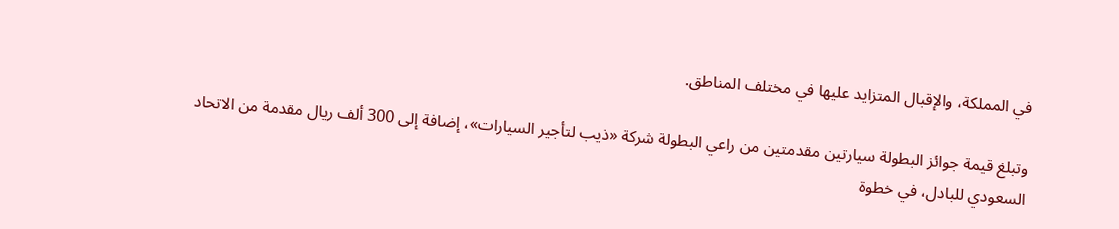في المملكة، والإقبال المتزايد عليها في مختلف المناطق.

وتبلغ قيمة جوائز البطولة سيارتين مقدمتين من راعي البطولة شركة «ذيب لتأجير السيارات»، إضافة إلى 300 ألف ريال مقدمة من الاتحاد السعودي للبادل، في خطوة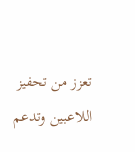تعزز من تحفيز اللاعبين وتدعم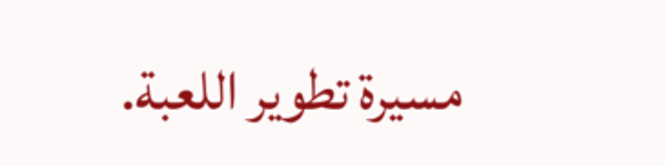مسيرة تطوير اللعبة.